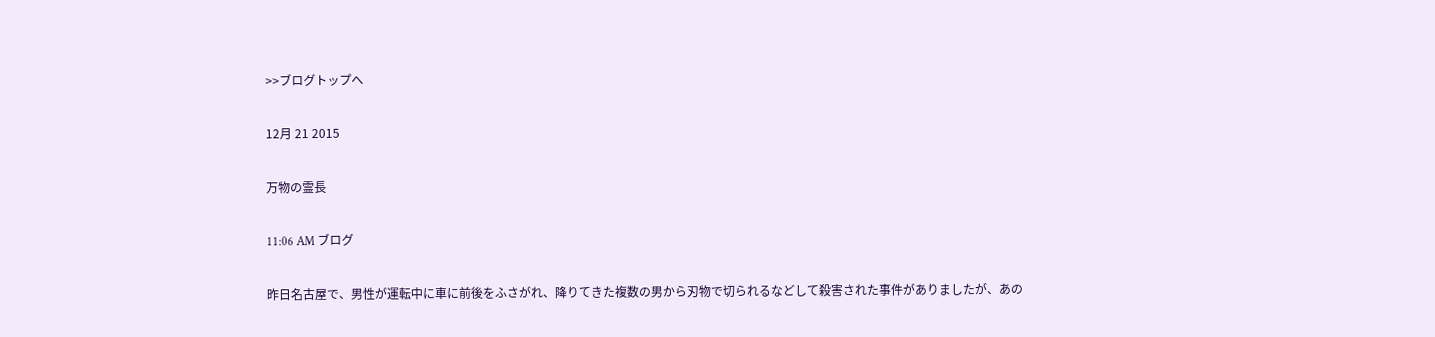>>ブログトップへ

12月 21 2015

万物の霊長

11:06 AM ブログ

昨日名古屋で、男性が運転中に車に前後をふさがれ、降りてきた複数の男から刃物で切られるなどして殺害された事件がありましたが、あの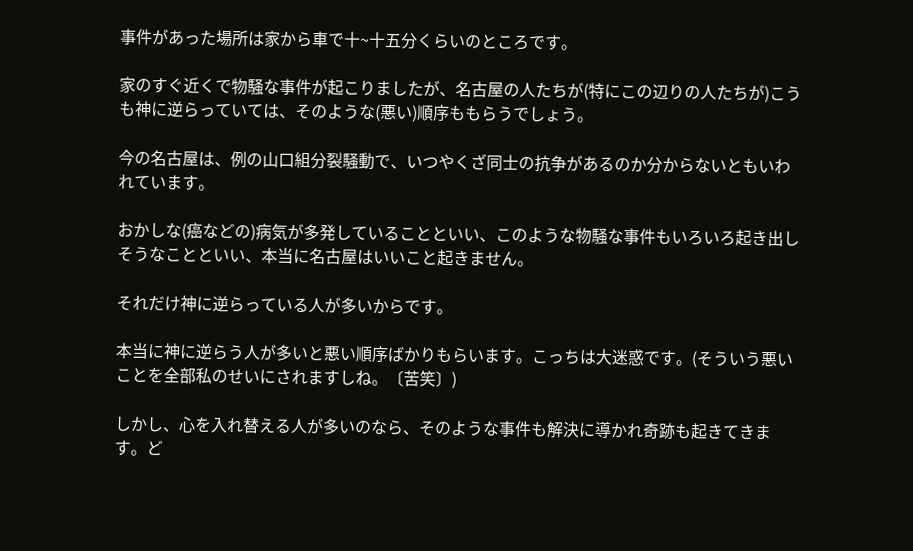事件があった場所は家から車で十~十五分くらいのところです。

家のすぐ近くで物騒な事件が起こりましたが、名古屋の人たちが(特にこの辺りの人たちが)こうも神に逆らっていては、そのような(悪い)順序ももらうでしょう。

今の名古屋は、例の山口組分裂騒動で、いつやくざ同士の抗争があるのか分からないともいわれています。

おかしな(癌などの)病気が多発していることといい、このような物騒な事件もいろいろ起き出しそうなことといい、本当に名古屋はいいこと起きません。

それだけ神に逆らっている人が多いからです。

本当に神に逆らう人が多いと悪い順序ばかりもらいます。こっちは大迷惑です。(そういう悪いことを全部私のせいにされますしね。〔苦笑〕)

しかし、心を入れ替える人が多いのなら、そのような事件も解決に導かれ奇跡も起きてきます。ど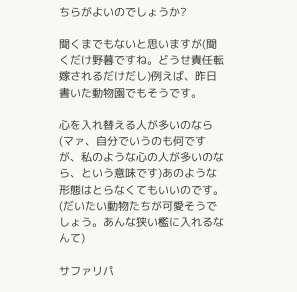ちらがよいのでしょうか?

聞くまでもないと思いますが(聞くだけ野暮ですね。どうせ責任転嫁されるだけだし)例えば、昨日書いた動物園でもそうです。

心を入れ替える人が多いのなら(マァ、自分でいうのも何ですが、私のような心の人が多いのなら、という意味です)あのような形態はとらなくてもいいのです。(だいたい動物たちが可愛そうでしょう。あんな狭い檻に入れるなんて)

サファリパ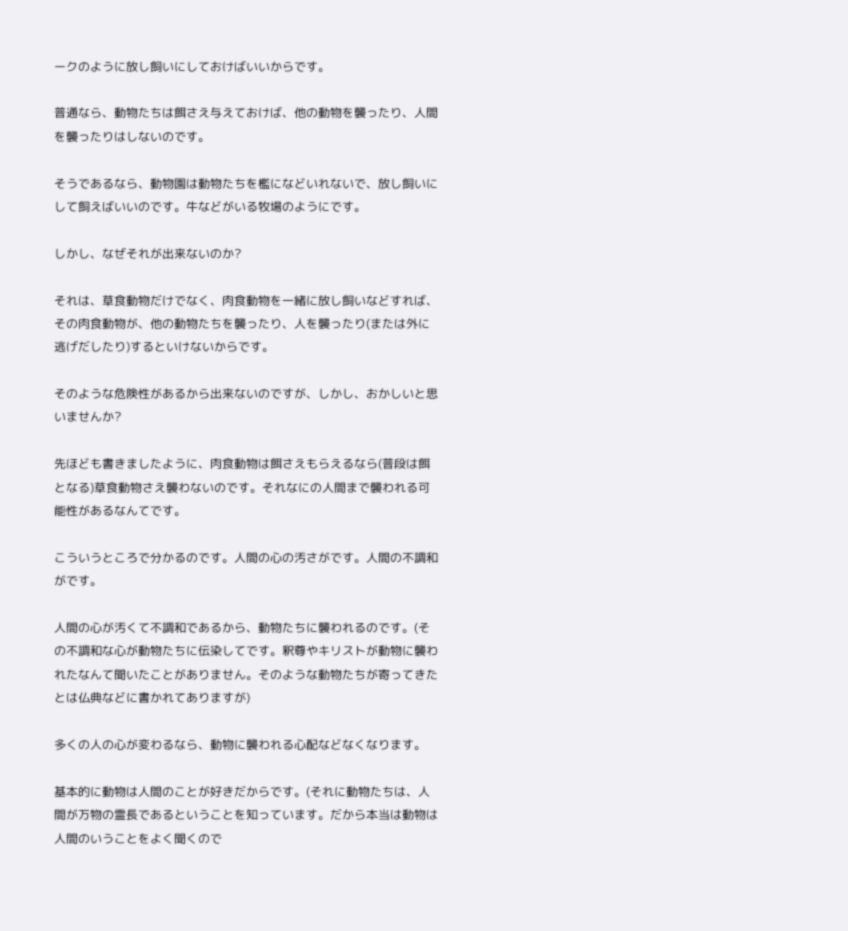ークのように放し飼いにしておけばいいからです。

普通なら、動物たちは餌さえ与えておけば、他の動物を襲ったり、人間を襲ったりはしないのです。

そうであるなら、動物園は動物たちを檻になどいれないで、放し飼いにして飼えばいいのです。牛などがいる牧場のようにです。

しかし、なぜそれが出来ないのか?

それは、草食動物だけでなく、肉食動物を一緒に放し飼いなどすれば、その肉食動物が、他の動物たちを襲ったり、人を襲ったり(または外に逃げだしたり)するといけないからです。

そのような危険性があるから出来ないのですが、しかし、おかしいと思いませんか?

先ほども書きましたように、肉食動物は餌さえもらえるなら(普段は餌となる)草食動物さえ襲わないのです。それなにの人間まで襲われる可能性があるなんてです。

こういうところで分かるのです。人間の心の汚さがです。人間の不調和がです。

人間の心が汚くて不調和であるから、動物たちに襲われるのです。(その不調和な心が動物たちに伝染してです。釈尊やキリストが動物に襲われたなんて聞いたことがありません。そのような動物たちが寄ってきたとは仏典などに書かれてありますが)

多くの人の心が変わるなら、動物に襲われる心配などなくなります。

基本的に動物は人間のことが好きだからです。(それに動物たちは、人間が万物の霊長であるということを知っています。だから本当は動物は人間のいうことをよく聞くので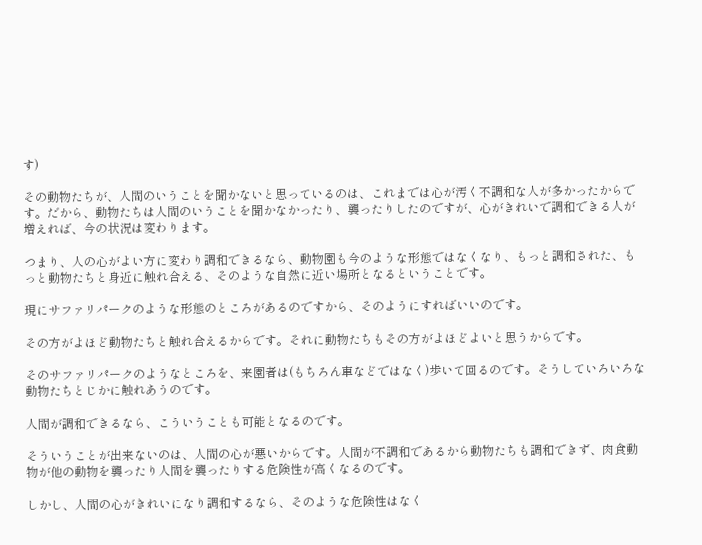す)

その動物たちが、人間のいうことを聞かないと思っているのは、これまでは心が汚く不調和な人が多かったからです。だから、動物たちは人間のいうことを聞かなかったり、襲ったりしたのですが、心がきれいで調和できる人が増えれば、今の状況は変わります。

つまり、人の心がよい方に変わり調和できるなら、動物園も今のような形態ではなくなり、もっと調和された、もっと動物たちと身近に触れ合える、そのような自然に近い場所となるということです。

現にサファリパークのような形態のところがあるのですから、そのようにすればいいのです。

その方がよほど動物たちと触れ合えるからです。それに動物たちもその方がよほどよいと思うからです。

そのサファリパークのようなところを、来園者は(もちろん車などではなく)歩いて回るのです。そうしていろいろな動物たちとじかに触れあうのです。

人間が調和できるなら、こういうことも可能となるのです。

そういうことが出来ないのは、人間の心が悪いからです。人間が不調和であるから動物たちも調和できず、肉食動物が他の動物を襲ったり人間を襲ったりする危険性が高くなるのです。

しかし、人間の心がきれいになり調和するなら、そのような危険性はなく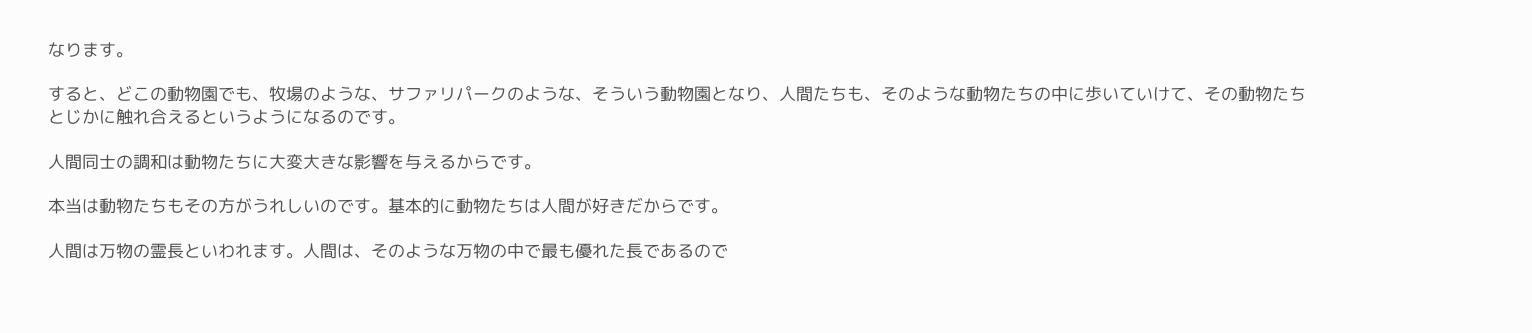なります。

すると、どこの動物園でも、牧場のような、サファリパークのような、そういう動物園となり、人間たちも、そのような動物たちの中に歩いていけて、その動物たちとじかに触れ合えるというようになるのです。

人間同士の調和は動物たちに大変大きな影響を与えるからです。

本当は動物たちもその方がうれしいのです。基本的に動物たちは人間が好きだからです。

人間は万物の霊長といわれます。人間は、そのような万物の中で最も優れた長であるので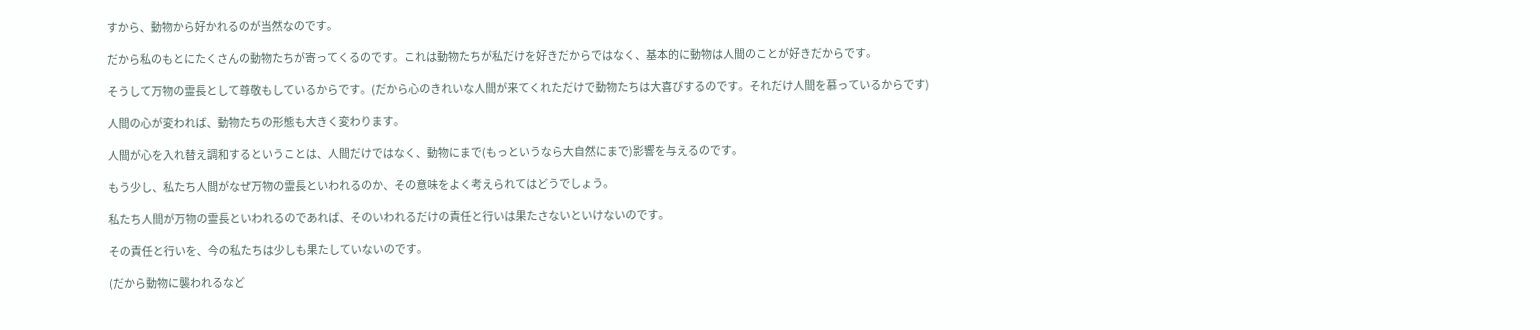すから、動物から好かれるのが当然なのです。

だから私のもとにたくさんの動物たちが寄ってくるのです。これは動物たちが私だけを好きだからではなく、基本的に動物は人間のことが好きだからです。

そうして万物の霊長として尊敬もしているからです。(だから心のきれいな人間が来てくれただけで動物たちは大喜びするのです。それだけ人間を慕っているからです)

人間の心が変われば、動物たちの形態も大きく変わります。

人間が心を入れ替え調和するということは、人間だけではなく、動物にまで(もっというなら大自然にまで)影響を与えるのです。

もう少し、私たち人間がなぜ万物の霊長といわれるのか、その意味をよく考えられてはどうでしょう。

私たち人間が万物の霊長といわれるのであれば、そのいわれるだけの責任と行いは果たさないといけないのです。

その責任と行いを、今の私たちは少しも果たしていないのです。

(だから動物に襲われるなど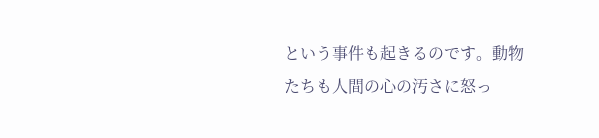という事件も起きるのです。動物たちも人間の心の汚さに怒っ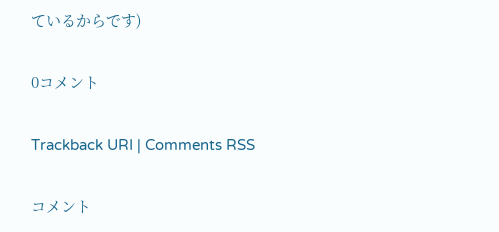ているからです)

0コメント

Trackback URI | Comments RSS

コメント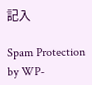記入

Spam Protection by WP-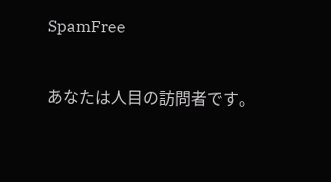SpamFree


あなたは人目の訪問者です。